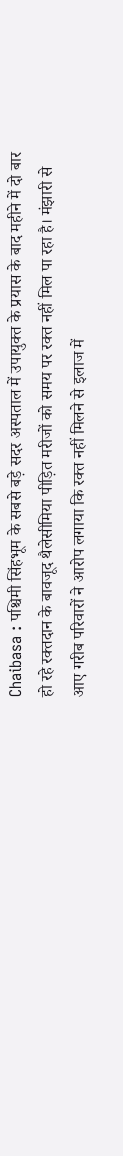Chaibasa : पश्चिमी सिंहभूम के सबसे बड़े सदर अस्पताल में उपायुक्त के प्रयास के बाद महीने में दो बार हो रहे रक्तदान के बावजूद थैलेसीमिया पीड़ित मरीजों को समय पर रक्त नहीं मिल पा रहा है। मंझारी से आए गरीब परिवारों ने आरोप लगाया कि रक्त नहीं मिलने से इलाज में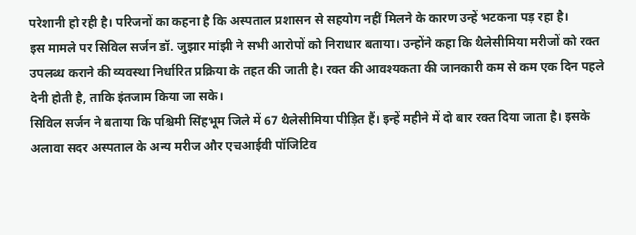परेशानी हो रही है। परिजनों का कहना है कि अस्पताल प्रशासन से सहयोग नहीं मिलने के कारण उन्हें भटकना पड़ रहा है।
इस मामले पर सिविल सर्जन डॉ. जुझार मांझी ने सभी आरोपों को निराधार बताया। उन्होंने कहा कि थैलेसीमिया मरीजों को रक्त उपलब्ध कराने की व्यवस्था निर्धारित प्रक्रिया के तहत की जाती है। रक्त की आवश्यकता की जानकारी कम से कम एक दिन पहले देनी होती है, ताकि इंतजाम किया जा सके।
सिविल सर्जन ने बताया कि पश्चिमी सिंहभूम जिले में 67 थैलेसीमिया पीड़ित हैं। इन्हें महीने में दो बार रक्त दिया जाता है। इसके अलावा सदर अस्पताल के अन्य मरीज और एचआईवी पॉजिटिव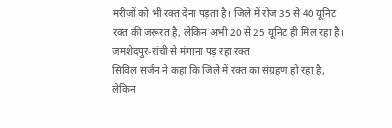मरीजों को भी रक्त देना पड़ता है। जिले में रोज 35 से 40 यूनिट रक्त की जरूरत है, लेकिन अभी 20 से 25 यूनिट ही मिल रहा है।
जमशेदपुर-रांची से मंगाना पड़ रहा रक्त
सिविल सर्जन ने कहा कि जिले में रक्त का संग्रहण हो रहा है, लेकिन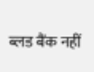ब्लड बैंक नहीं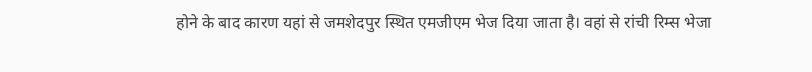होने के बाद कारण यहां से जमशेदपुर स्थित एमजीएम भेज दिया जाता है। वहां से रांची रिम्स भेजा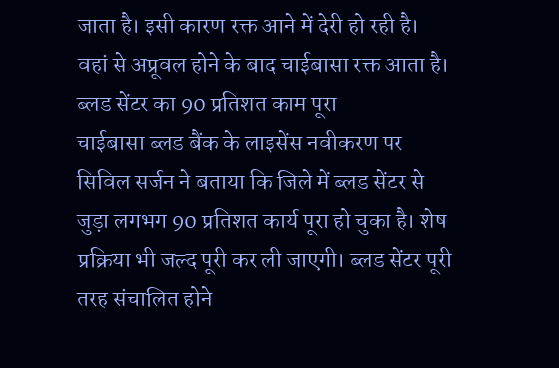जाता है। इसी कारण रक्त आने में देरी हो रही है। वहां से अप्रूवल होने के बाद चाईबासा रक्त आता है।
ब्लड सेंटर का 90 प्रतिशत काम पूरा
चाईबासा ब्लड बैंक के लाइसेंस नवीकरण पर सिविल सर्जन ने बताया कि जिले में ब्लड सेंटर से जुड़ा लगभग 90 प्रतिशत कार्य पूरा हो चुका है। शेष प्रक्रिया भी जल्द पूरी कर ली जाएगी। ब्लड सेंटर पूरी तरह संचालित होने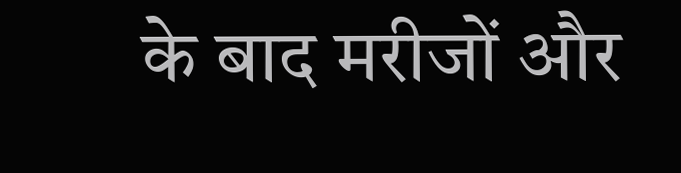के बाद मरीजों और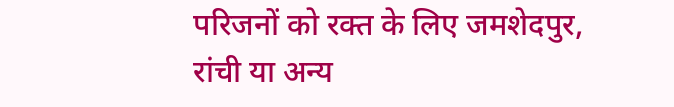परिजनों को रक्त के लिए जमशेदपुर, रांची या अन्य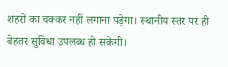शहरों का चक्कर नहीं लगाना पड़ेगा। स्थानीय स्तर पर ही बेहतर सुविधा उपलब्ध हो सकेगी।